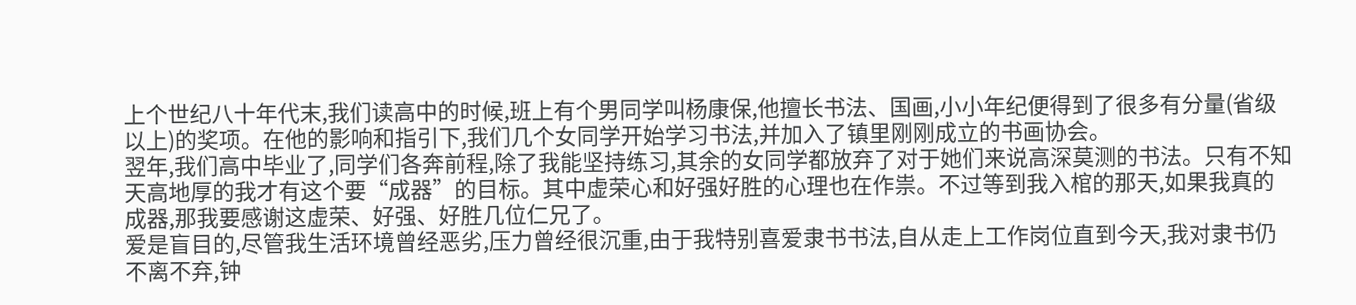上个世纪八十年代末,我们读高中的时候,班上有个男同学叫杨康保,他擅长书法、国画,小小年纪便得到了很多有分量(省级以上)的奖项。在他的影响和指引下,我们几个女同学开始学习书法,并加入了镇里刚刚成立的书画协会。
翌年,我们高中毕业了,同学们各奔前程,除了我能坚持练习,其余的女同学都放弃了对于她们来说高深莫测的书法。只有不知天高地厚的我才有这个要“成器”的目标。其中虚荣心和好强好胜的心理也在作祟。不过等到我入棺的那天,如果我真的成器,那我要感谢这虚荣、好强、好胜几位仁兄了。
爱是盲目的,尽管我生活环境曾经恶劣,压力曾经很沉重,由于我特别喜爱隶书书法,自从走上工作岗位直到今天,我对隶书仍不离不弃,钟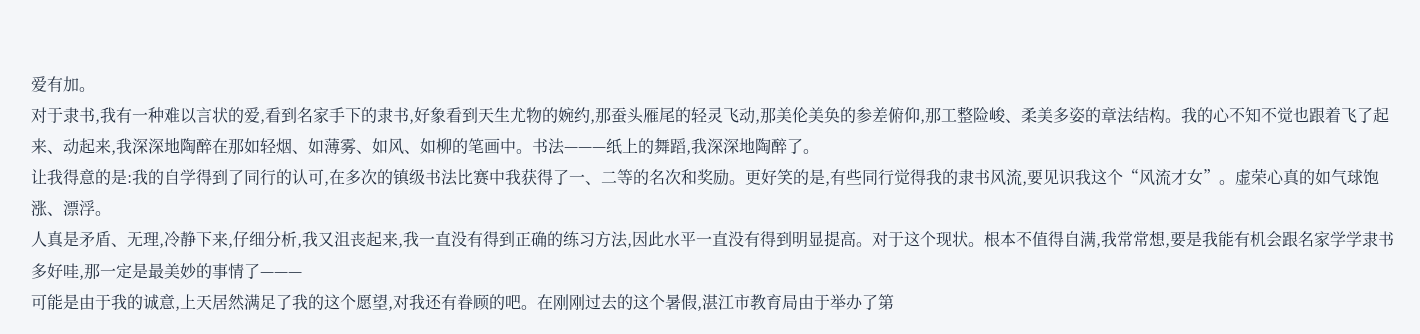爱有加。
对于隶书,我有一种难以言状的爱,看到名家手下的隶书,好象看到天生尤物的婉约,那蚕头雁尾的轻灵飞动,那美伦美奂的参差俯仰,那工整险峻、柔美多姿的章法结构。我的心不知不觉也跟着飞了起来、动起来,我深深地陶醉在那如轻烟、如薄雾、如风、如柳的笔画中。书法———纸上的舞蹈,我深深地陶醉了。
让我得意的是:我的自学得到了同行的认可,在多次的镇级书法比赛中我获得了一、二等的名次和奖励。更好笑的是,有些同行觉得我的隶书风流,要见识我这个“风流才女”。虚荣心真的如气球饱涨、漂浮。
人真是矛盾、无理,冷静下来,仔细分析,我又沮丧起来,我一直没有得到正确的练习方法,因此水平一直没有得到明显提高。对于这个现状。根本不值得自满,我常常想,要是我能有机会跟名家学学隶书多好哇,那一定是最美妙的事情了———
可能是由于我的诚意,上天居然满足了我的这个愿望,对我还有眷顾的吧。在刚刚过去的这个暑假,湛江市教育局由于举办了第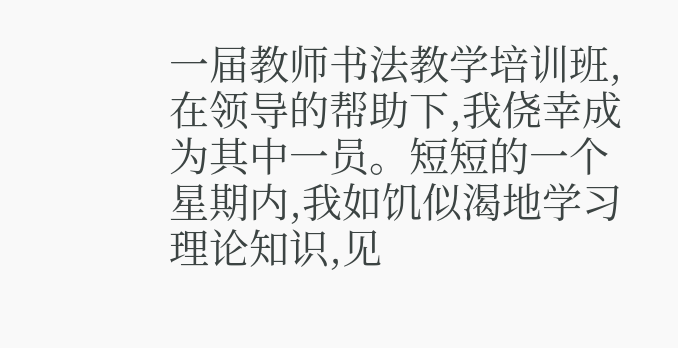一届教师书法教学培训班,在领导的帮助下,我侥幸成为其中一员。短短的一个星期内,我如饥似渴地学习理论知识,见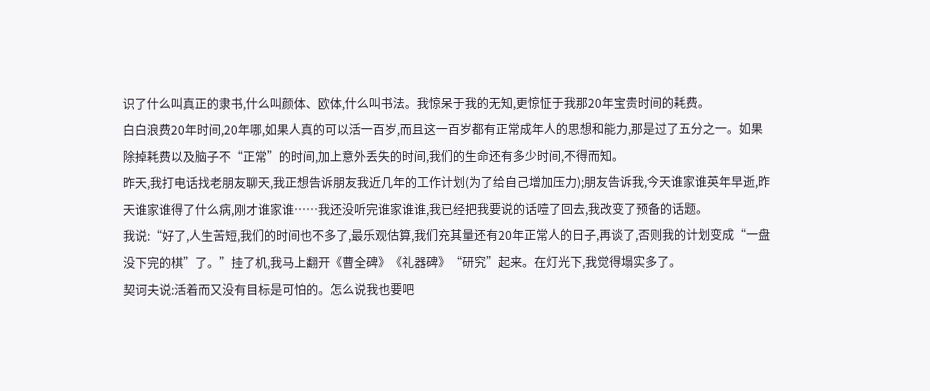识了什么叫真正的隶书,什么叫颜体、欧体,什么叫书法。我惊呆于我的无知,更惊怔于我那20年宝贵时间的耗费。
白白浪费20年时间,20年哪,如果人真的可以活一百岁,而且这一百岁都有正常成年人的思想和能力,那是过了五分之一。如果除掉耗费以及脑子不“正常”的时间,加上意外丢失的时间,我们的生命还有多少时间,不得而知。
昨天,我打电话找老朋友聊天,我正想告诉朋友我近几年的工作计划(为了给自己增加压力);朋友告诉我,今天谁家谁英年早逝,昨天谁家谁得了什么病,刚才谁家谁……我还没听完谁家谁谁,我已经把我要说的话噎了回去,我改变了预备的话题。
我说:“好了,人生苦短,我们的时间也不多了,最乐观估算,我们充其量还有20年正常人的日子,再谈了,否则我的计划变成“一盘没下完的棋”了。”挂了机,我马上翻开《曹全碑》《礼器碑》“研究”起来。在灯光下,我觉得塌实多了。
契诃夫说:活着而又没有目标是可怕的。怎么说我也要吧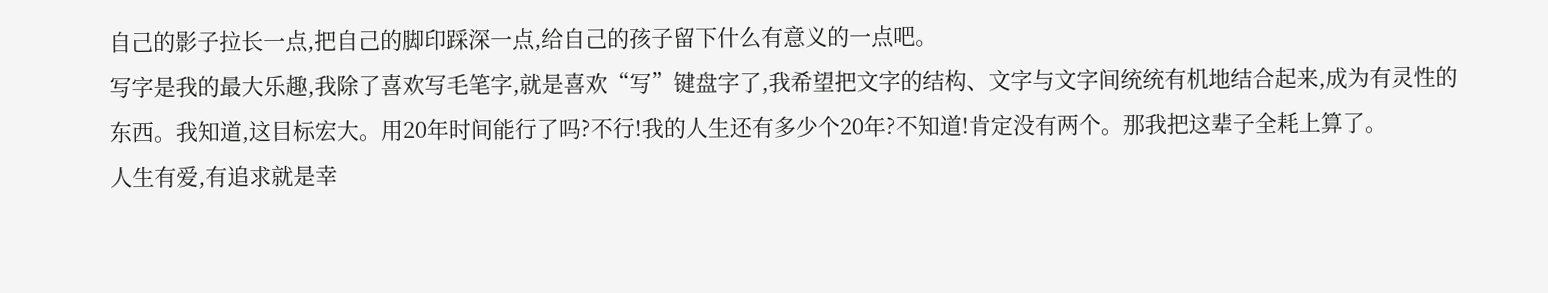自己的影子拉长一点,把自己的脚印踩深一点,给自己的孩子留下什么有意义的一点吧。
写字是我的最大乐趣,我除了喜欢写毛笔字,就是喜欢“写”键盘字了,我希望把文字的结构、文字与文字间统统有机地结合起来,成为有灵性的东西。我知道,这目标宏大。用20年时间能行了吗?不行!我的人生还有多少个20年?不知道!肯定没有两个。那我把这辈子全耗上算了。
人生有爱,有追求就是幸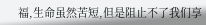福,生命虽然苦短,但是阻止不了我们享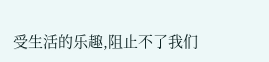受生活的乐趣,阻止不了我们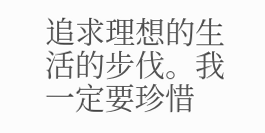追求理想的生活的步伐。我一定要珍惜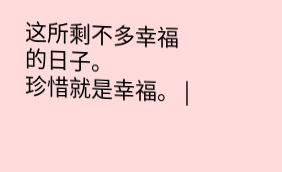这所剩不多幸福的日子。
珍惜就是幸福。 |